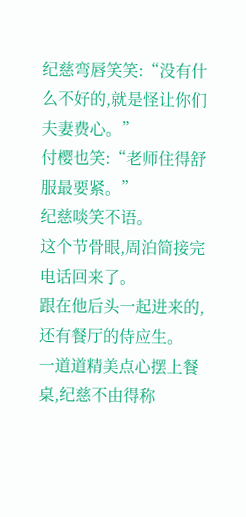纪慈弯唇笑笑:“没有什么不好的,就是怪让你们夫妻费心。”
付樱也笑:“老师住得舒服最要紧。”
纪慈啖笑不语。
这个节骨眼,周泊简接完电话回来了。
跟在他后头一起进来的,还有餐厅的侍应生。
一道道精美点心摆上餐桌,纪慈不由得称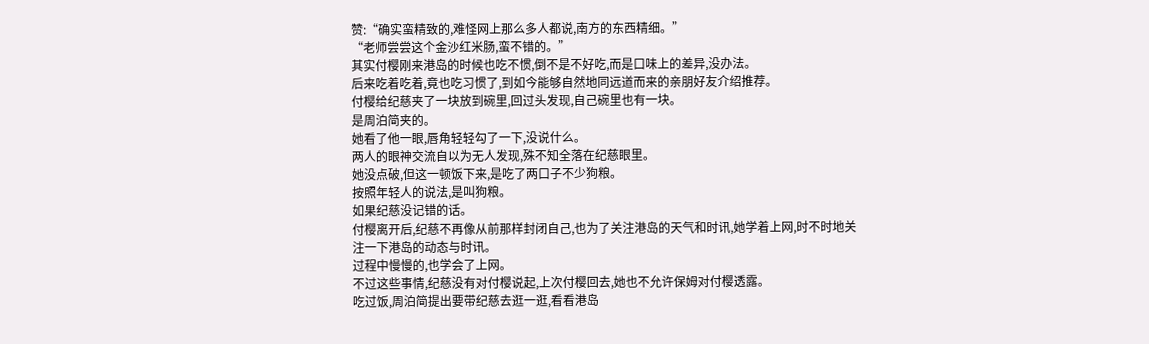赞:“确实蛮精致的,难怪网上那么多人都说,南方的东西精细。”
“老师尝尝这个金沙红米肠,蛮不错的。”
其实付樱刚来港岛的时候也吃不惯,倒不是不好吃,而是口味上的差异,没办法。
后来吃着吃着,竟也吃习惯了,到如今能够自然地同远道而来的亲朋好友介绍推荐。
付樱给纪慈夹了一块放到碗里,回过头发现,自己碗里也有一块。
是周泊简夹的。
她看了他一眼,唇角轻轻勾了一下,没说什么。
两人的眼神交流自以为无人发现,殊不知全落在纪慈眼里。
她没点破,但这一顿饭下来,是吃了两口子不少狗粮。
按照年轻人的说法,是叫狗粮。
如果纪慈没记错的话。
付樱离开后,纪慈不再像从前那样封闭自己,也为了关注港岛的天气和时讯,她学着上网,时不时地关注一下港岛的动态与时讯。
过程中慢慢的,也学会了上网。
不过这些事情,纪慈没有对付樱说起,上次付樱回去,她也不允许保姆对付樱透露。
吃过饭,周泊简提出要带纪慈去逛一逛,看看港岛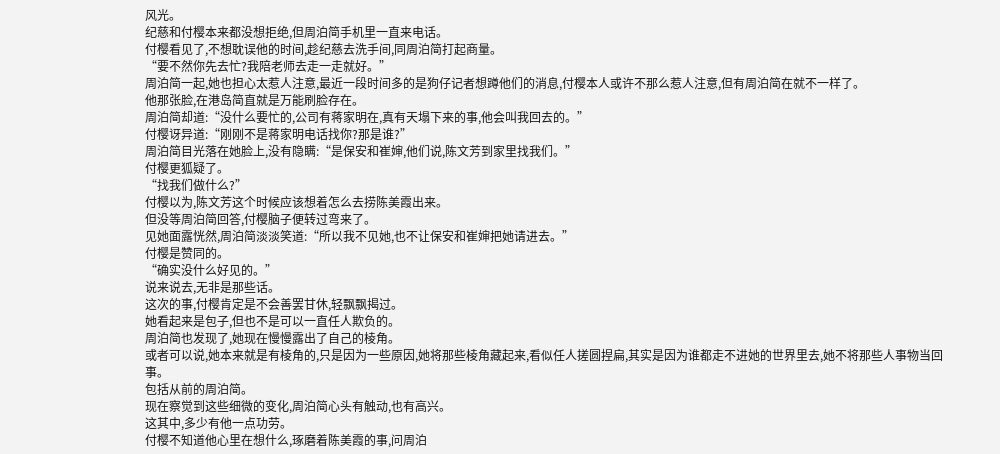风光。
纪慈和付樱本来都没想拒绝,但周泊简手机里一直来电话。
付樱看见了,不想耽误他的时间,趁纪慈去洗手间,同周泊简打起商量。
“要不然你先去忙?我陪老师去走一走就好。”
周泊简一起,她也担心太惹人注意,最近一段时间多的是狗仔记者想蹲他们的消息,付樱本人或许不那么惹人注意,但有周泊简在就不一样了。
他那张脸,在港岛简直就是万能刷脸存在。
周泊简却道:“没什么要忙的,公司有蒋家明在,真有天塌下来的事,他会叫我回去的。”
付樱讶异道:“刚刚不是蒋家明电话找你?那是谁?”
周泊简目光落在她脸上,没有隐瞒:“是保安和崔婶,他们说,陈文芳到家里找我们。”
付樱更狐疑了。
“找我们做什么?”
付樱以为,陈文芳这个时候应该想着怎么去捞陈美霞出来。
但没等周泊简回答,付樱脑子便转过弯来了。
见她面露恍然,周泊简淡淡笑道:“所以我不见她,也不让保安和崔婶把她请进去。”
付樱是赞同的。
“确实没什么好见的。”
说来说去,无非是那些话。
这次的事,付樱肯定是不会善罢甘休,轻飘飘揭过。
她看起来是包子,但也不是可以一直任人欺负的。
周泊简也发现了,她现在慢慢露出了自己的棱角。
或者可以说,她本来就是有棱角的,只是因为一些原因,她将那些棱角藏起来,看似任人搓圆捏扁,其实是因为谁都走不进她的世界里去,她不将那些人事物当回事。
包括从前的周泊简。
现在察觉到这些细微的变化,周泊简心头有触动,也有高兴。
这其中,多少有他一点功劳。
付樱不知道他心里在想什么,琢磨着陈美霞的事,问周泊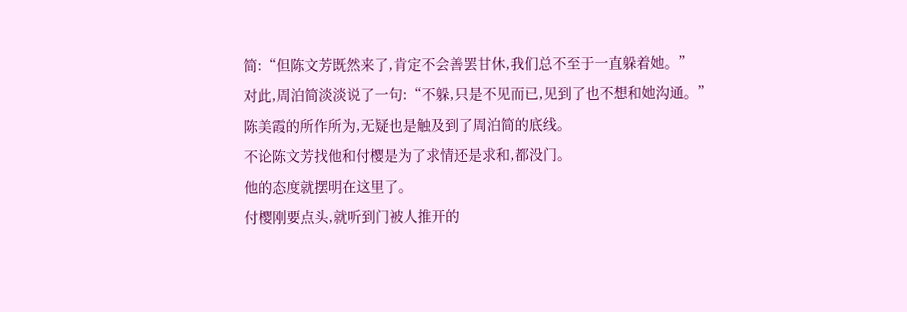简:“但陈文芳既然来了,肯定不会善罢甘休,我们总不至于一直躲着她。”
对此,周泊简淡淡说了一句:“不躲,只是不见而已,见到了也不想和她沟通。”
陈美霞的所作所为,无疑也是触及到了周泊简的底线。
不论陈文芳找他和付樱是为了求情还是求和,都没门。
他的态度就摆明在这里了。
付樱刚要点头,就听到门被人推开的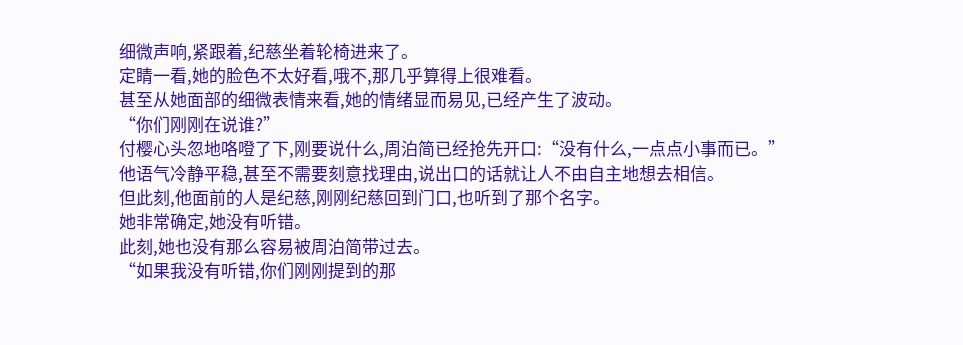细微声响,紧跟着,纪慈坐着轮椅进来了。
定睛一看,她的脸色不太好看,哦不,那几乎算得上很难看。
甚至从她面部的细微表情来看,她的情绪显而易见,已经产生了波动。
“你们刚刚在说谁?”
付樱心头忽地咯噔了下,刚要说什么,周泊简已经抢先开口:“没有什么,一点点小事而已。”
他语气冷静平稳,甚至不需要刻意找理由,说出口的话就让人不由自主地想去相信。
但此刻,他面前的人是纪慈,刚刚纪慈回到门口,也听到了那个名字。
她非常确定,她没有听错。
此刻,她也没有那么容易被周泊简带过去。
“如果我没有听错,你们刚刚提到的那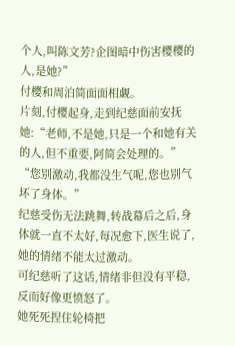个人,叫陈文芳?企图暗中伤害樱樱的人,是她?”
付樱和周泊简面面相觑。
片刻,付樱起身,走到纪慈面前安抚她:“老师,不是她,只是一个和她有关的人,但不重要,阿简会处理的。”
“您别激动,我都没生气呢,您也别气坏了身体。”
纪慈受伤无法跳舞,转战幕后之后,身体就一直不太好,每况愈下,医生说了,她的情绪不能太过激动。
可纪慈听了这话,情绪非但没有平稳,反而好像更愤怒了。
她死死捏住轮椅把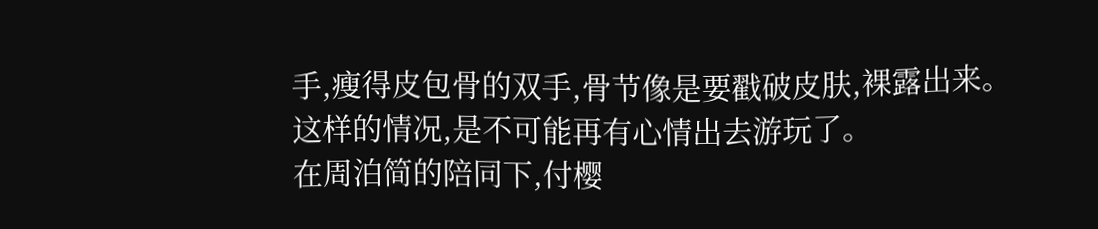手,瘦得皮包骨的双手,骨节像是要戳破皮肤,裸露出来。
这样的情况,是不可能再有心情出去游玩了。
在周泊简的陪同下,付樱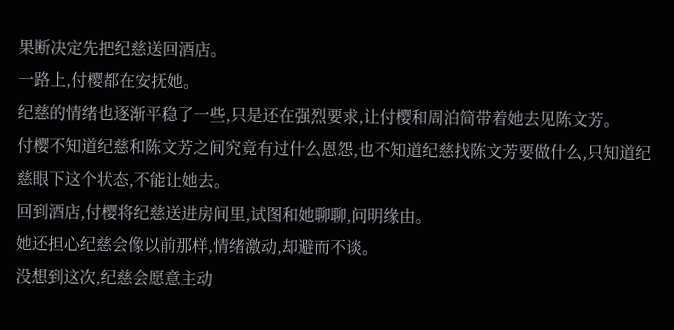果断决定先把纪慈送回酒店。
一路上,付樱都在安抚她。
纪慈的情绪也逐渐平稳了一些,只是还在强烈要求,让付樱和周泊简带着她去见陈文芳。
付樱不知道纪慈和陈文芳之间究竟有过什么恩怨,也不知道纪慈找陈文芳要做什么,只知道纪慈眼下这个状态,不能让她去。
回到酒店,付樱将纪慈送进房间里,试图和她聊聊,问明缘由。
她还担心纪慈会像以前那样,情绪激动,却避而不谈。
没想到这次,纪慈会愿意主动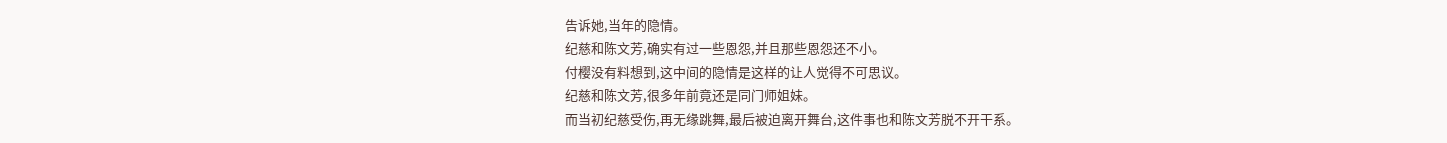告诉她,当年的隐情。
纪慈和陈文芳,确实有过一些恩怨,并且那些恩怨还不小。
付樱没有料想到,这中间的隐情是这样的让人觉得不可思议。
纪慈和陈文芳,很多年前竟还是同门师姐妹。
而当初纪慈受伤,再无缘跳舞,最后被迫离开舞台,这件事也和陈文芳脱不开干系。